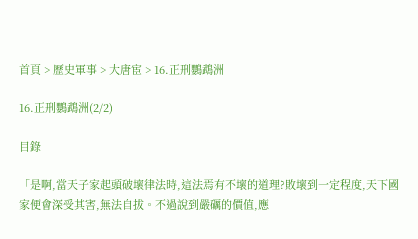首頁 > 歷史軍事 > 大唐宦 > 16.正刑鸚鵡洲

16.正刑鸚鵡洲(2/2)

目錄

「是啊,當天子家起頭破壞律法時,這法焉有不壞的道理?敗壞到一定程度,天下國家便會深受其害,無法自拔。不過說到嚴礪的價值,應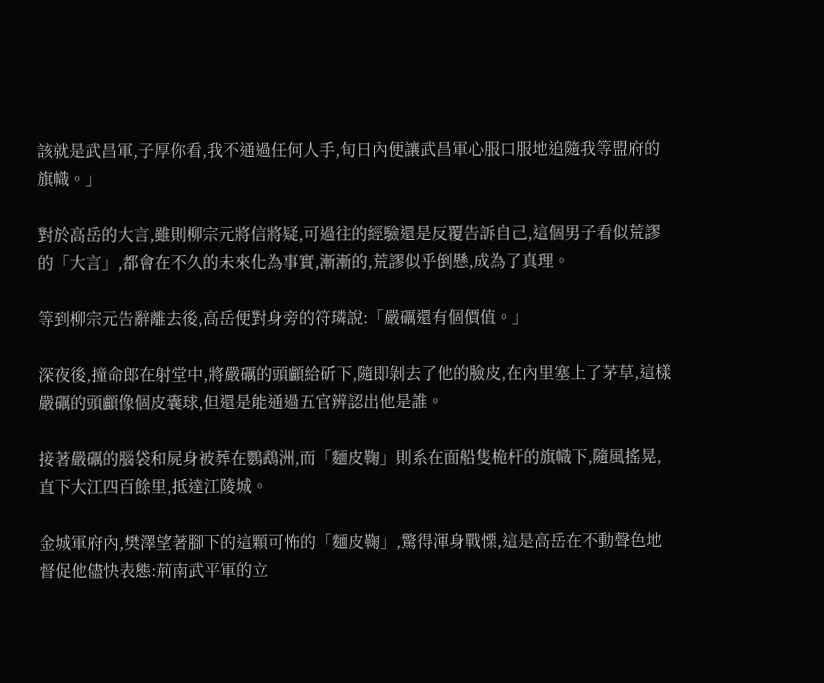該就是武昌軍,子厚你看,我不通過任何人手,旬日內便讓武昌軍心服口服地追隨我等盟府的旗幟。」

對於高岳的大言,雖則柳宗元將信將疑,可過往的經驗還是反覆告訴自己,這個男子看似荒謬的「大言」,都會在不久的未來化為事實,漸漸的,荒謬似乎倒懸,成為了真理。

等到柳宗元告辭離去後,高岳便對身旁的符璘說:「嚴礪還有個價值。」

深夜後,撞命郎在射堂中,將嚴礪的頭顱給斫下,隨即剝去了他的臉皮,在內里塞上了茅草,這樣嚴礪的頭顱像個皮囊球,但還是能通過五官辨認出他是誰。

接著嚴礪的腦袋和屍身被葬在鸚鵡洲,而「麵皮鞠」則系在面船隻桅杆的旗幟下,隨風搖晃,直下大江四百餘里,抵達江陵城。

金城軍府內,樊澤望著腳下的這顆可怖的「麵皮鞠」,驚得渾身戰慄,這是高岳在不動聲色地督促他儘快表態:荊南武平軍的立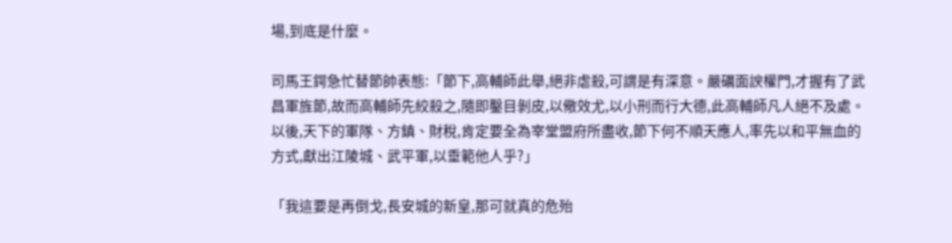場,到底是什麼。

司馬王鍔急忙替節帥表態:「節下,高輔師此舉,絕非虐殺,可謂是有深意。嚴礪面諛權門,才握有了武昌軍旌節,故而高輔師先絞殺之,隨即鑿目剝皮,以儆效尤,以小刑而行大德,此高輔師凡人絕不及處。以後,天下的軍隊、方鎮、財稅,肯定要全為宰堂盟府所盡收,節下何不順天應人,率先以和平無血的方式,獻出江陵城、武平軍,以垂範他人乎?」

「我這要是再倒戈,長安城的新皇,那可就真的危殆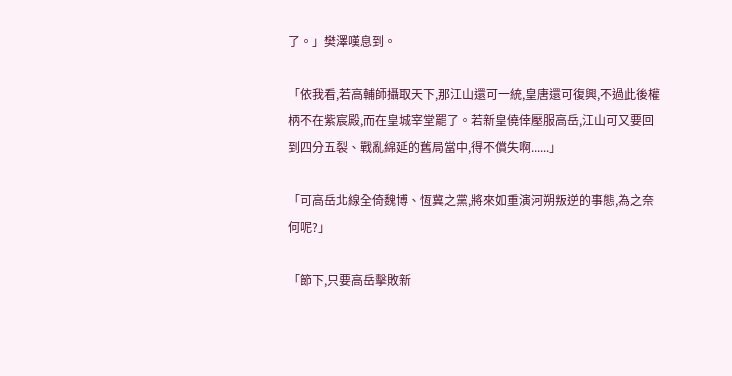了。」樊澤嘆息到。

「依我看,若高輔師攝取天下,那江山還可一統,皇唐還可復興,不過此後權柄不在紫宸殿,而在皇城宰堂罷了。若新皇僥倖壓服高岳,江山可又要回到四分五裂、戰亂綿延的舊局當中,得不償失啊......」

「可高岳北線全倚魏博、恆冀之黨,將來如重演河朔叛逆的事態,為之奈何呢?」

「節下,只要高岳擊敗新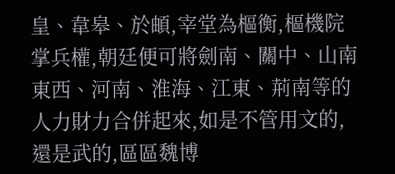皇、韋皋、於頔,宰堂為樞衡,樞機院掌兵權,朝廷便可將劍南、關中、山南東西、河南、淮海、江東、荊南等的人力財力合併起來,如是不管用文的,還是武的,區區魏博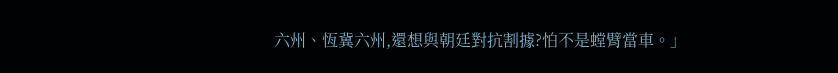六州、恆冀六州,還想與朝廷對抗割據?怕不是螳臂當車。」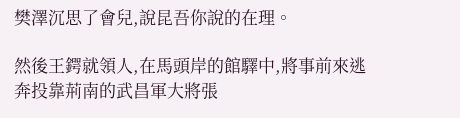樊澤沉思了會兒,說昆吾你說的在理。

然後王鍔就領人,在馬頭岸的館驛中,將事前來逃奔投靠荊南的武昌軍大將張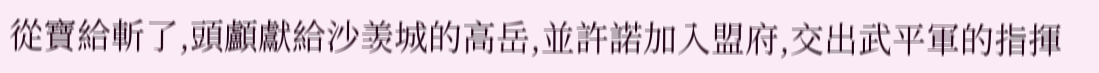從寶給斬了,頭顱獻給沙羡城的高岳,並許諾加入盟府,交出武平軍的指揮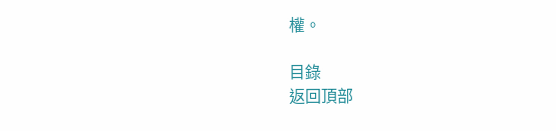權。

目錄
返回頂部